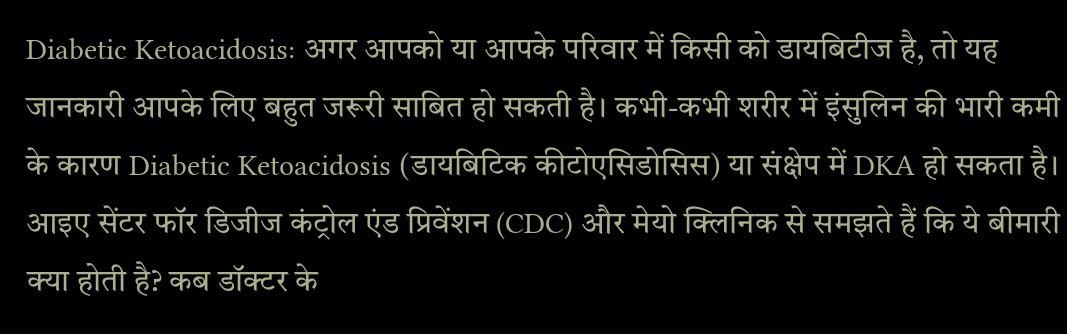Diabetic Ketoacidosis: अगर आपको या आपके परिवार में किसी को डायबिटीज है, तो यह जानकारी आपके लिए बहुत जरूरी साबित हो सकती है। कभी-कभी शरीर में इंसुलिन की भारी कमी के कारण Diabetic Ketoacidosis (डायबिटिक कीटोएसिडोसिस) या संक्षेप में DKA हो सकता है। आइए सेंटर फॉर डिजीज कंट्रोल एंड प्रिवेंशन (CDC) और मेयो क्लिनिक से समझते हैं कि ये बीमारी क्या होती है? कब डॉक्टर के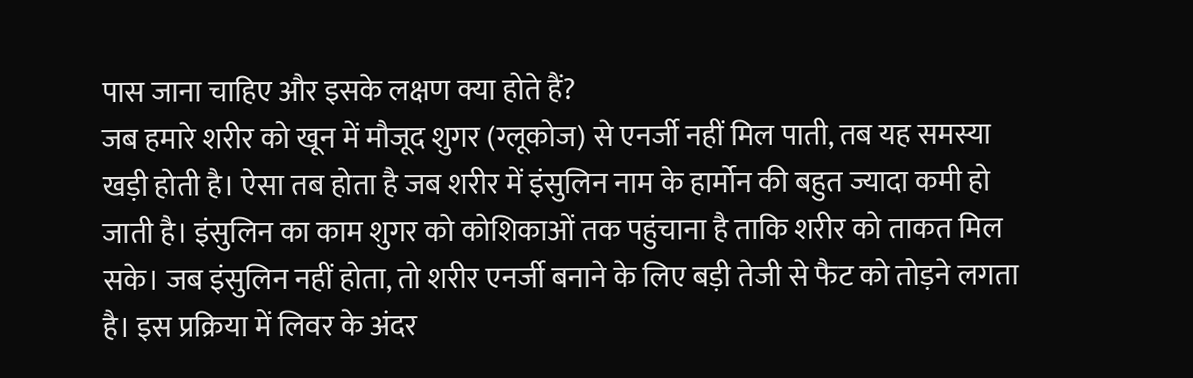पास जाना चाहिए और इसके लक्षण क्या होते हैं?
जब हमारे शरीर को खून में मौजूद शुगर (ग्लूकोज) से एनर्जी नहीं मिल पाती, तब यह समस्या खड़ी होती है। ऐसा तब होता है जब शरीर में इंसुलिन नाम के हार्मोन की बहुत ज्यादा कमी हो जाती है। इंसुलिन का काम शुगर को कोशिकाओं तक पहुंचाना है ताकि शरीर को ताकत मिल सके। जब इंसुलिन नहीं होता, तो शरीर एनर्जी बनाने के लिए बड़ी तेजी से फैट को तोड़ने लगता है। इस प्रक्रिया में लिवर के अंदर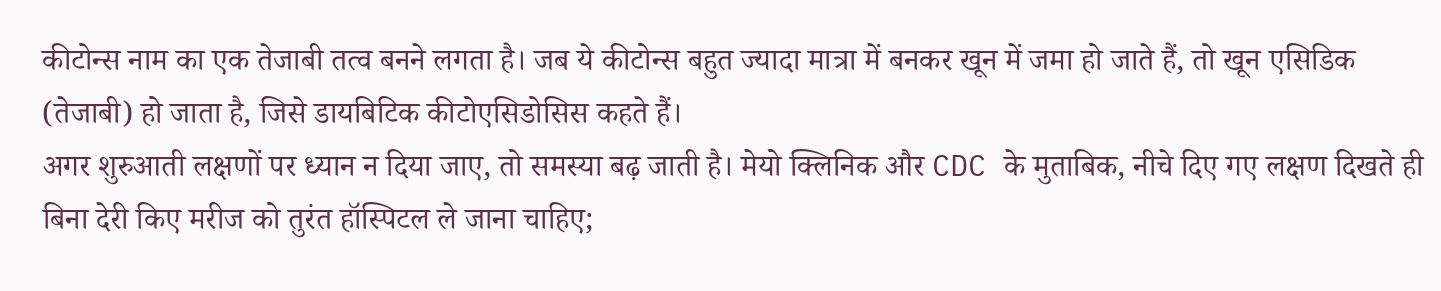कीटोन्स नाम का एक तेजाबी तत्व बनने लगता है। जब ये कीटोन्स बहुत ज्यादा मात्रा में बनकर खून में जमा हो जाते हैं, तो खून एसिडिक (तेजाबी) हो जाता है, जिसे डायबिटिक कीटोएसिडोसिस कहते हैं।
अगर शुरुआती लक्षणों पर ध्यान न दिया जाए, तो समस्या बढ़ जाती है। मेयो क्लिनिक और CDC के मुताबिक, नीचे दिए गए लक्षण दिखते ही बिना देरी किए मरीज को तुरंत हॉस्पिटल ले जाना चाहिए;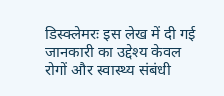डिस्क्लेमरः इस लेख में दी गई जानकारी का उद्देश्य केवल रोगों और स्वास्थ्य संबंधी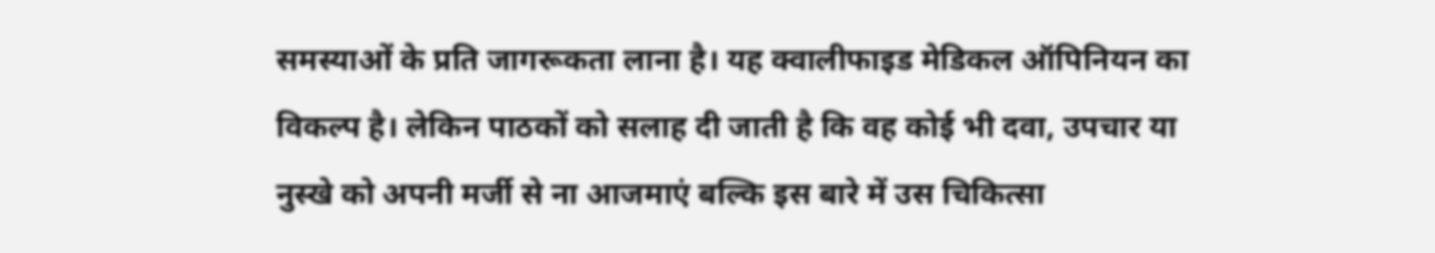समस्याओं के प्रति जागरूकता लाना है। यह क्वालीफाइड मेडिकल ऑपिनियन का विकल्प है। लेकिन पाठकों को सलाह दी जाती है कि वह कोई भी दवा, उपचार या नुस्खे को अपनी मर्जी से ना आजमाएं बल्कि इस बारे में उस चिकित्सा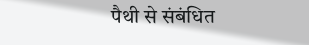पैथी से संबंधित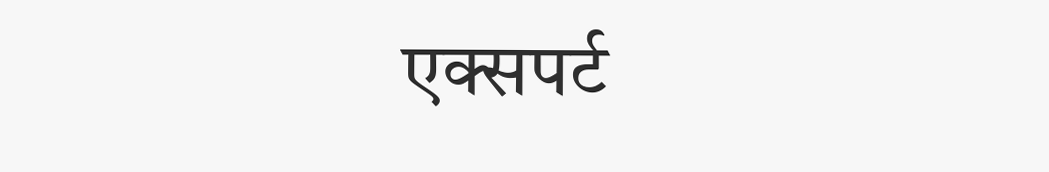एक्सपर्ट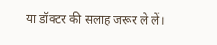या डॉक्टर की सलाह जरूर ले लें।